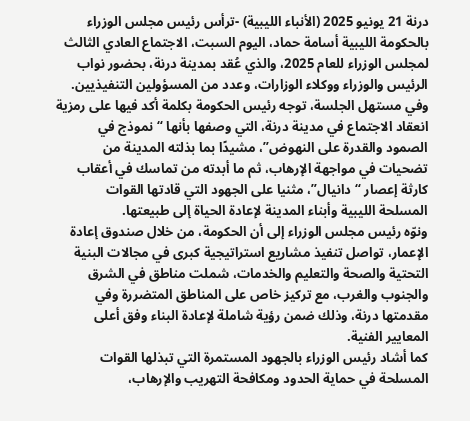درنة 21 يونيو 2025 (الأنباء الليبية) -ترأس رئيس مجلس الوزراء بالحكومة الليبية أسامة حماد، اليوم السبت، الاجتماع العادي الثالث لمجلس الوزراء للعام 2025، والذي عُقد بمدينة درنة، بحضور نواب الرئيس والوزراء ووكلاء الوزارات، وعدد من المسؤولين التنفيذيين.
وفي مستهل الجلسة، توجه رئيس الحكومة بكلمة أكد فيها على رمزية انعقاد الاجتماع في مدينة درنة، التي وصفها بأنها “نموذج في الصمود والقدرة على النهوض”، مشيدًا بما بذلته المدينة من تضحيات في مواجهة الإرهاب، ثم ما أبدته من تماسك في أعقاب كارثة إعصار “دانيال”، مثنيا على الجهود التي قادتها القوات المسلحة الليبية وأبناء المدينة لإعادة الحياة إلى طبيعتها.
ونوّه رئيس مجلس الوزراء إلى أن الحكومة، من خلال صندوق إعادة الإعمار، تواصل تنفيذ مشاريع استراتيجية كبرى في مجالات البنية التحتية والصحة والتعليم والخدمات، شملت مناطق في الشرق والجنوب والغرب، مع تركيز خاص على المناطق المتضررة وفي مقدمتها درنة، وذلك ضمن رؤية شاملة لإعادة البناء وفق أعلى المعايير الفنية.
كما أشاد رئيس الوزراء بالجهود المستمرة التي تبذلها القوات المسلحة في حماية الحدود ومكافحة التهريب والإرهاب،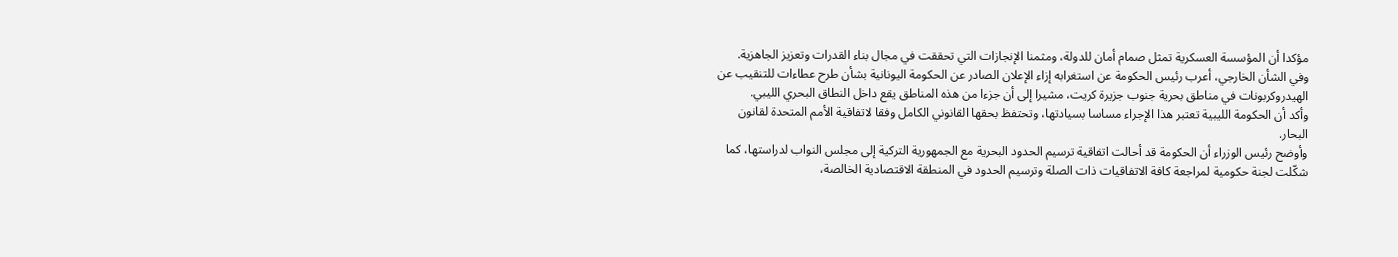مؤكدا أن المؤسسة العسكرية تمثل صمام أمان للدولة، ومثمنا الإنجازات التي تحققت في مجال بناء القدرات وتعزيز الجاهزية.
وفي الشأن الخارجي، أعرب رئيس الحكومة عن استغرابه إزاء الإعلان الصادر عن الحكومة اليونانية بشأن طرح عطاءات للتنقيب عن الهيدروكربونات في مناطق بحرية جنوب جزيرة كريت، مشيرا إلى أن جزءا من هذه المناطق يقع داخل النطاق البحري الليبي.
وأكد أن الحكومة الليبية تعتبر هذا الإجراء مساسا بسيادتها، وتحتفظ بحقها القانوني الكامل وفقا لاتفاقية الأمم المتحدة لقانون البحار.
وأوضح رئيس الوزراء أن الحكومة قد أحالت اتفاقية ترسيم الحدود البحرية مع الجمهورية التركية إلى مجلس النواب لدراستها، كما شكّلت لجنة حكومية لمراجعة كافة الاتفاقيات ذات الصلة وترسيم الحدود في المنطقة الاقتصادية الخالصة،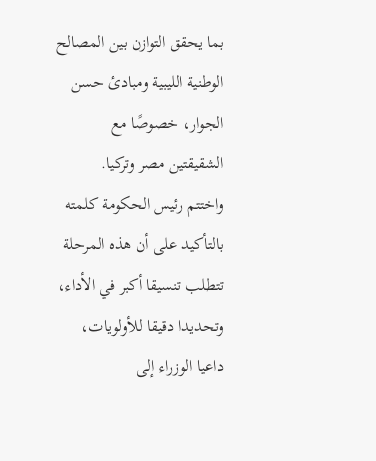بما يحقق التوازن بين المصالح الوطنية الليبية ومبادئ حسن الجوار، خصوصًا مع الشقيقتين مصر وتركيا.
واختتم رئيس الحكومة كلمته بالتأكيد على أن هذه المرحلة تتطلب تنسيقا أكبر في الأداء، وتحديدا دقيقا للأولويات، داعيا الوزراء إلى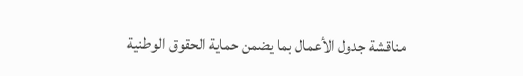مناقشة جدول الأعمال بما يضمن حماية الحقوق الوطنية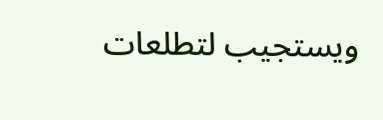ويستجيب لتطلعات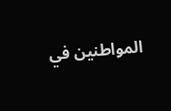المواطنين في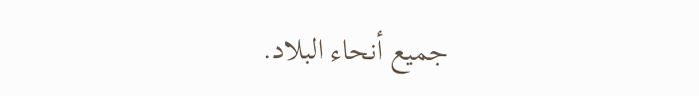جميع أنحاء البلاد.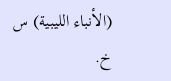(الأنباء الليبية) س خ.